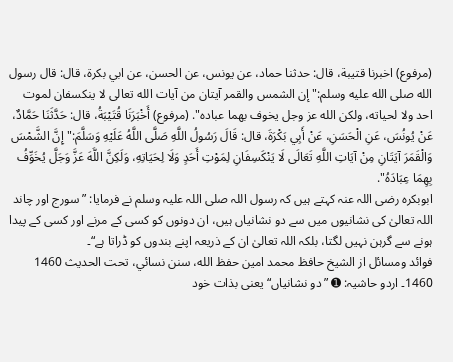(مرفوع) اخبرنا قتيبة، قال: حدثنا حماد، عن يونس، عن الحسن، عن ابي بكرة، قال: قال رسول الله صلى الله عليه وسلم:" إن الشمس والقمر آيتان من آيات الله تعالى لا ينكسفان لموت احد ولا لحياته، ولكن الله عز وجل يخوف بهما عباده". (مرفوع) أَخْبَرَنَا قُتَيْبَةُ، قال: حَدَّثَنَا حَمَّادٌ، عَنْ يُونُسَ، عَنِ الْحَسَنِ، عَنْ أَبِي بَكْرَةَ، قال: قَالَ رَسُولُ اللَّهِ صَلَّى اللَّهُ عَلَيْهِ وَسَلَّمَ:" إِنَّ الشَّمْسَ وَالْقَمَرَ آيَتَانِ مِنْ آيَاتِ اللَّهِ تَعَالَى لَا يَنْكَسِفَانِ لِمَوْتِ أَحَدٍ وَلَا لِحَيَاتِهِ، وَلَكِنَّ اللَّهَ عَزَّ وَجَلَّ يُخَوِّفُ بِهِمَا عِبَادَهُ".
ابوبکرہ رضی اللہ عنہ کہتے ہیں کہ رسول اللہ صلی اللہ علیہ وسلم نے فرمایا: ”سورج اور چاند اللہ تعالیٰ کی نشانیوں میں سے دو نشانیاں ہیں، ان دونوں کو کسی کے مرنے اور کسی کے پیدا ہونے سے گرہن نہیں لگتا، بلکہ اللہ تعالیٰ ان کے ذریعہ اپنے بندوں کو ڈراتا ہے“۔
فوائد ومسائل از الشيخ حافظ محمد امين حفظ الله، سنن نسائي، تحت الحديث 1460
1460۔ اردو حاشیہ: ➊ ”دو نشانیاں“ یعنی بذات خود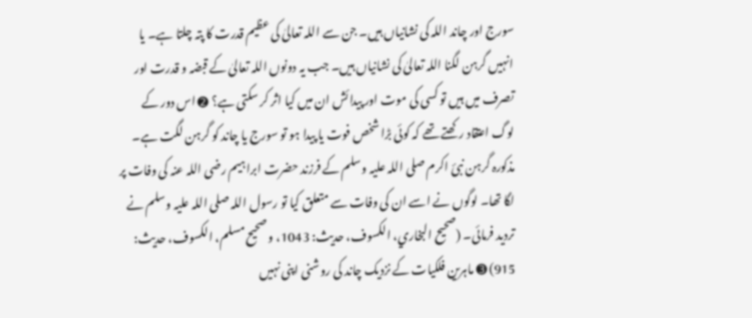سورج اور چاند اللہ کی نشانیاں ہیں۔ جن سے اللہ تعالیٰ کی عظیم قدرت کا پتہ چلتا ہے۔ یا انہیں گرہن لگنا اللہ تعالیٰ کی نشانیاں ہیں۔ جب یہ دونوں اللہ تعالیٰ کے قبضہ و قدرت اور تصرف میں ہیں تو کسی کی موت اور پیدائش ان میں کیا اثر کر سکتی ہے؟ ➋ اس دور کے لوگ اعتقاد رکھتے تھے کہ کوئی بڑا شخص فوت یا پیدا ہو تو سورج یا چاند کو گرہن لگت ہے۔ مذکورہ گرہن نبیٔ اکرم صلی اللہ علیہ وسلم کے فرزند حضرت ابراہیم رضی اللہ عنہ کی وفات پر لگا تھا۔ لوگوں نے اسے ان کی وفات سے متعلق کیا تو رسول اللہ صلی اللہ علیہ وسلم نے تردید فرمائی۔ (صحیح البخاري، الکسوف، حدیث: 1043، و صحیح مسلم، الکسوف، حدیث: 915) ➌ ماہرین فلکیات کے نزدیک چاند کی روشنی اپنی نہیں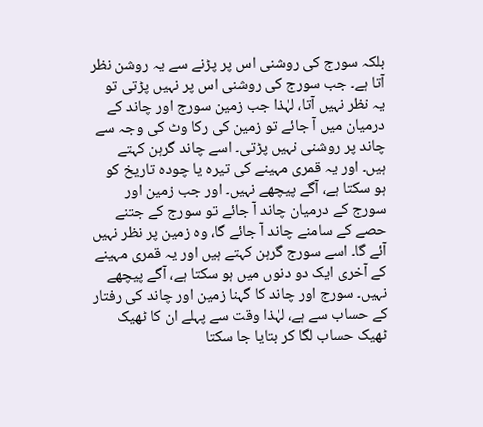بلکہ سورج کی روشنی اس پر پڑنے سے یہ روشن نظر آتا ہے۔ جب سورج کی روشنی اس پر نہیں پڑتی تو یہ نظر نہیں آتا، لہٰذا جب زمین سورج اور چاند کے درمیان میں آ جائے تو زمین کی رکا وٹ کی وجہ سے چاند پر روشنی نہیں پڑتی۔ اسے چاند گرہن کہتے ہیں۔ اور یہ قمری مہینے کی تیرہ یا چودہ تاریخ کو ہو سکتا ہے، آگے پیچھے نہیں۔ اور جب زمین اور سورج کے درمیان چاند آ جائے تو سورج کے جتنے حصے کے سامنے چاند آ جائے گا، وہ زمین پر نظر نہیں آئے گا۔ اسے سورج گرہن کہتے ہیں اور یہ قمری مہینے کے آخری ایک دو دنوں میں ہو سکتا ہے، آگے پیچھے نہیں۔ سورج اور چاند کا گہنا زمین اور چاند کی رفتار کے حساب سے ہے، لہٰذا وقت سے پہلے ان کا ٹھیک ٹھیک حساب لگا کر بتایا جا سکتا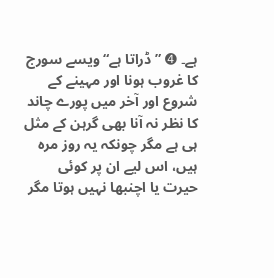ہے۔ ➍ ”ڈراتا ہے“ ویسے سورج کا غروب ہونا اور مہینے کے شروع اور آخر میں پورے چاند کا نظر نہ آنا بھی گرہن کے مثل ہی ہے مگر چونکہ یہ روز مرہ ہیں، اس لیے ان پر کوئی حیرت یا اچنبھا نہیں ہوتا مگر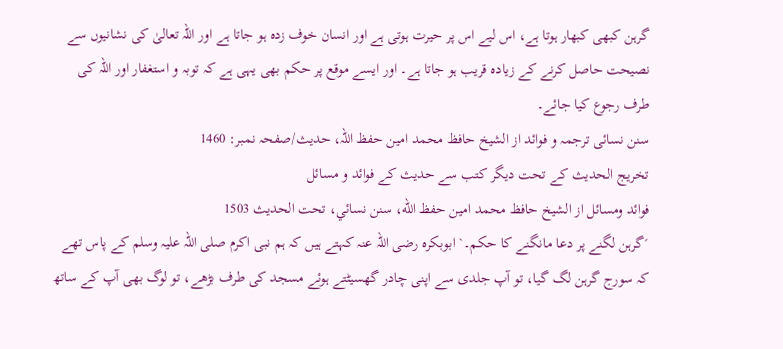گرہن کبھی کبھار ہوتا ہے، اس لیے اس پر حیرت ہوتی ہے اور انسان خوف زدہ ہو جاتا ہے اور اللہ تعالیٰ کی نشانیوں سے نصیحت حاصل کرنے کے زیادہ قریب ہو جاتا ہے۔ اور ایسے موقع پر حکم بھی یہی ہے کہ توبہ و استغفار اور اللہ کی طرف رجوع کیا جائے۔
سنن نسائی ترجمہ و فوائد از الشیخ حافظ محمد امین حفظ اللہ، حدیث/صفحہ نمبر: 1460
تخریج الحدیث کے تحت دیگر کتب سے حدیث کے فوائد و مسائل
فوائد ومسائل از الشيخ حافظ محمد امين حفظ الله، سنن نسائي، تحت الحديث 1503
´گرہن لگنے پر دعا مانگنے کا حکم۔` ابوبکرہ رضی اللہ عنہ کہتے ہیں کہ ہم نبی اکرم صلی اللہ علیہ وسلم کے پاس تھے کہ سورج گرہن لگ گیا، تو آپ جلدی سے اپنی چادر گھسیٹتے ہوئے مسجد کی طرف بڑھے، تو لوگ بھی آپ کے ساتھ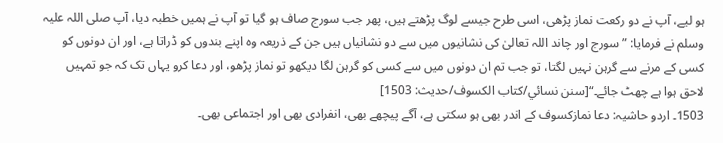ہو لیے، آپ نے دو رکعت نماز پڑھی، اسی طرح جیسے لوگ پڑھتے ہیں، پھر جب سورج صاف ہو گیا تو آپ نے ہمیں خطبہ دیا، آپ صلی اللہ علیہ وسلم نے فرمایا: ”سورج اور چاند اللہ تعالیٰ کی نشانیوں میں سے دو نشانیاں ہیں جن کے ذریعہ وہ اپنے بندوں کو ڈراتا ہے، اور ان دونوں کو کسی کے مرنے سے گرہن نہیں لگتا، تو جب تم ان دونوں میں سے کسی کو گرہن لگا دیکھو تو نماز پڑھو، اور دعا کرو یہاں تک کہ جو تمہیں لاحق ہوا ہے چھٹ جائے۔“[سنن نسائي/كتاب الكسوف/حدیث: 1503]
1503۔ اردو حاشیہ: دعا نمازکسوف کے اندر بھی ہو سکتی ہے، آگے پیچھے بھی، انفرادی بھی اور اجتماعی بھی۔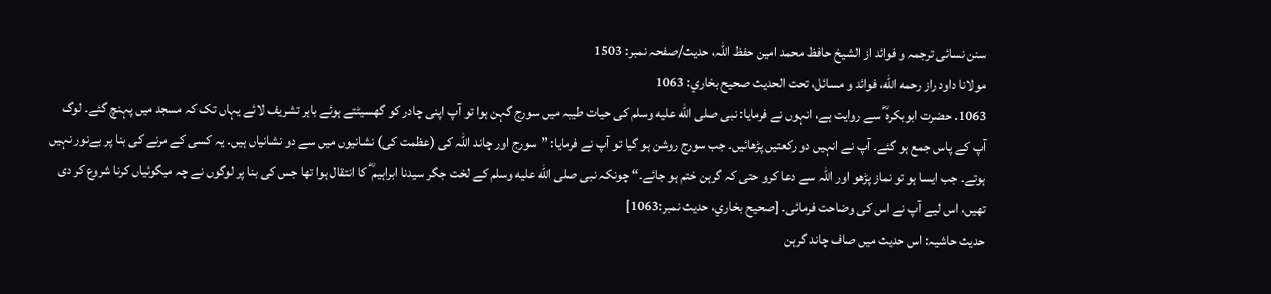سنن نسائی ترجمہ و فوائد از الشیخ حافظ محمد امین حفظ اللہ، حدیث/صفحہ نمبر: 1503
مولانا داود راز رحمه الله، فوائد و مسائل، تحت الحديث صحيح بخاري: 1063
1063. حضرت ابوبکرہ ؓ سے روایت ہے، انہوں نے فرمایا: نبی صلى الله عليه وسلم کی حیات طیبہ میں سورج گہن ہوا تو آپ اپنی چادر کو گھسیٹتے ہوئے باہر تشریف لائے یہاں تک کہ مسجد میں پہنچ گئے۔ لوگ آپ کے پاس جمع ہو گئے۔ آپ نے انہیں دو رکعتیں پڑھائیں۔ جب سورج روشن ہو گیا تو آپ نے فرمایا: ”سورج اور چاند اللہ کی (عظمت کی) نشانیوں میں سے دو نشانیاں ہیں۔ یہ کسی کے مرنے کی بنا پر بےنور نہیں ہوتے۔ جب ایسا ہو تو نماز پڑھو اور اللہ سے دعا کرو حتی کہ گرہن ختم ہو جائے۔“ چونکہ نبی صلى الله عليه وسلم کے لخت جگر سیدنا ابراہیم ؓ کا انتقال ہوا تھا جس کی بنا پر لوگوں نے چہ میگوئیاں کرنا شروع کر دی تھیں، اس لیے آپ نے اس کی وضاحت فرمائی۔ [صحيح بخاري، حديث نمبر:1063]
حدیث حاشیہ: اس حدیث میں صاف چاند گرہن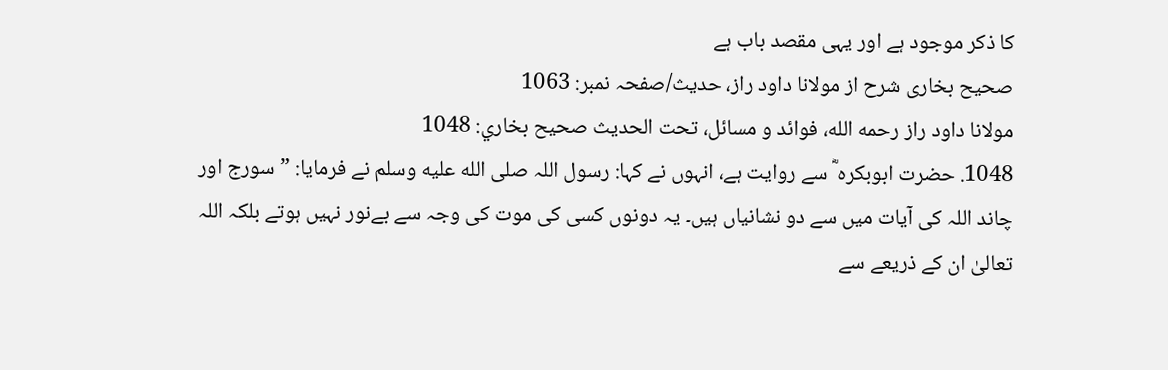کا ذکر موجود ہے اور یہی مقصد باب ہے
صحیح بخاری شرح از مولانا داود راز، حدیث/صفحہ نمبر: 1063
مولانا داود راز رحمه الله، فوائد و مسائل، تحت الحديث صحيح بخاري: 1048
1048. حضرت ابوبکرہ ؓ سے روایت ہے، انہوں نے کہا: رسول اللہ صلى الله عليه وسلم نے فرمایا: ”سورج اور چاند اللہ کی آیات میں سے دو نشانیاں ہیں۔ یہ دونوں کسی کی موت کی وجہ سے بےنور نہیں ہوتے بلکہ اللہ تعالیٰ ان کے ذریعے سے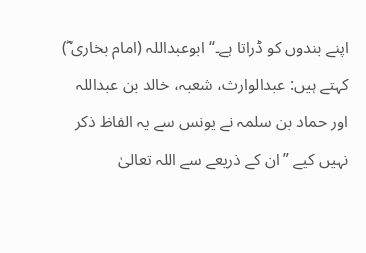اپنے بندوں کو ڈراتا ہے۔“ ابوعبداللہ (امام بخاری ؓ) کہتے ہیں: عبدالوارث، شعبہ، خالد بن عبداللہ اور حماد بن سلمہ نے یونس سے یہ الفاظ ذکر نہیں کیے ”ان کے ذریعے سے اللہ تعالیٰ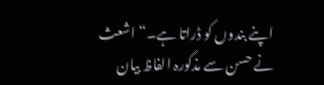اپنے بندوں کو ڈراتا ہے۔“ اشعث نے حسن سے مذکورہ الفاظ بیان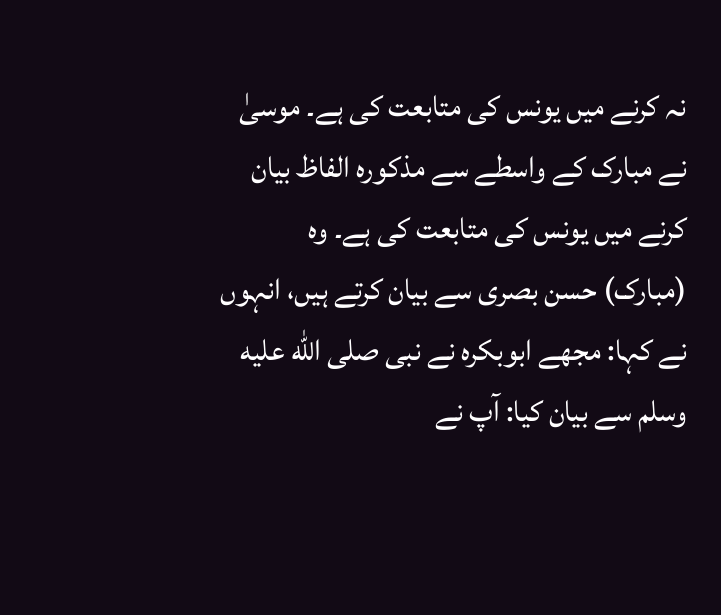نہ کرنے میں یونس کی متابعت کی ہے۔ موسیٰ نے مبارک کے واسطے سے مذکورہ الفاظ بیان کرنے میں یونس کی متابعت کی ہے۔ وہ (مبارک) حسن بصری سے بیان کرتے ہیں، انہوں نے کہا: مجھے ابوبکرہ نے نبی صلى الله عليه وسلم سے بیان کیا: آپ نے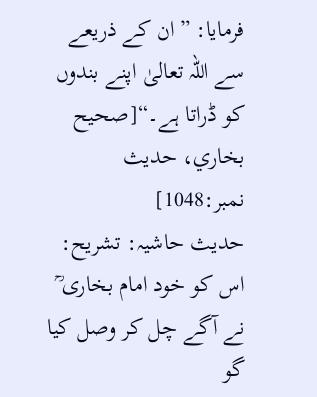فرمایا: ”ان کے ذریعے سے اللہ تعالیٰ اپنے بندوں کو ڈراتا ہے۔“[صحيح بخاري، حديث نمبر:1048]
حدیث حاشیہ: تشریح: اس کو خود امام بخاری ؒ نے آگے چل کر وصل کیا گو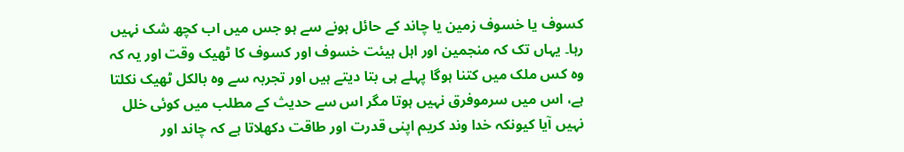کسوف یا خسوف زمین یا چاند کے حائل ہونے سے ہو جس میں اب کچھ شک نہیں رہا۔ یہاں تک کہ منجمین اور اہل ہیئت خسوف اور کسوف کا ٹھیک وقت اور یہ کہ وہ کس ملک میں کتنا ہوگا پہلے ہی بتا دیتے ہیں اور تجربہ سے وہ بالکل ٹھیک نکلتا ہے، اس میں سرموفرق نہیں ہوتا مگر اس سے حدیث کے مطلب میں کوئی خلل نہیں آیا کیونکہ خدا وند کریم اپنی قدرت اور طاقت دکھلاتا ہے کہ چاند اور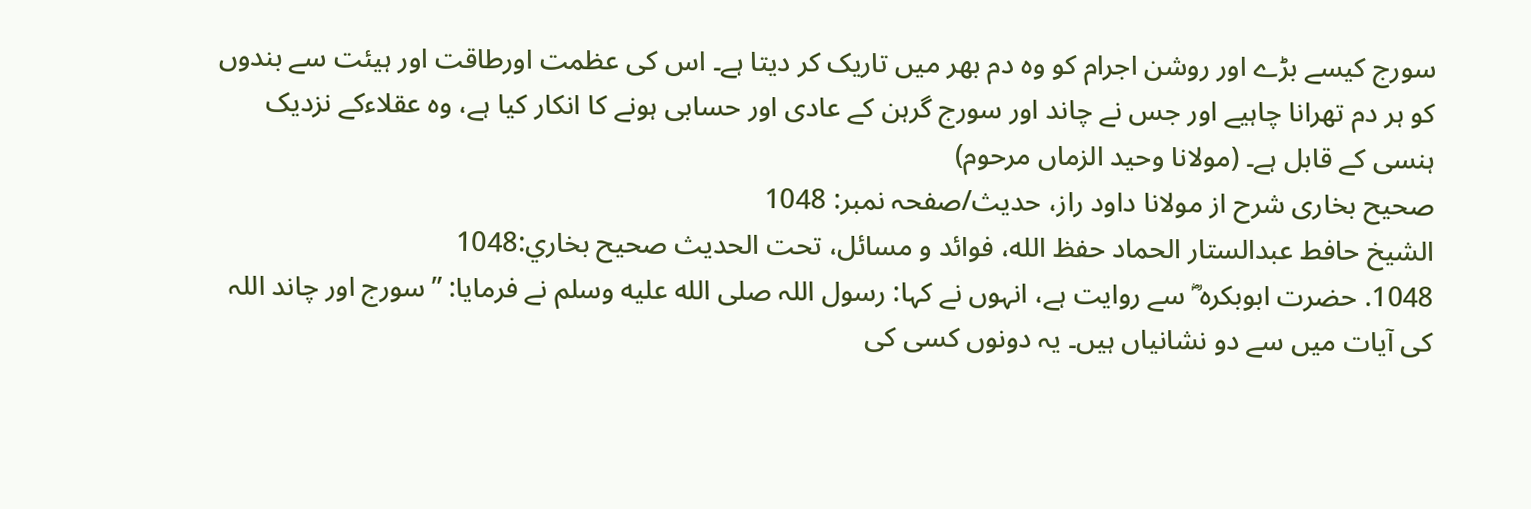سورج کیسے بڑے اور روشن اجرام کو وہ دم بھر میں تاریک کر دیتا ہے۔ اس کی عظمت اورطاقت اور ہیئت سے بندوں کو ہر دم تھرانا چاہیے اور جس نے چاند اور سورج گرہن کے عادی اور حسابی ہونے کا انکار کیا ہے، وہ عقلاءکے نزدیک ہنسی کے قابل ہے۔ (مولانا وحید الزماں مرحوم)
صحیح بخاری شرح از مولانا داود راز، حدیث/صفحہ نمبر: 1048
الشيخ حافط عبدالستار الحماد حفظ الله، فوائد و مسائل، تحت الحديث صحيح بخاري:1048
1048. حضرت ابوبکرہ ؓ سے روایت ہے، انہوں نے کہا: رسول اللہ صلى الله عليه وسلم نے فرمایا: ”سورج اور چاند اللہ کی آیات میں سے دو نشانیاں ہیں۔ یہ دونوں کسی کی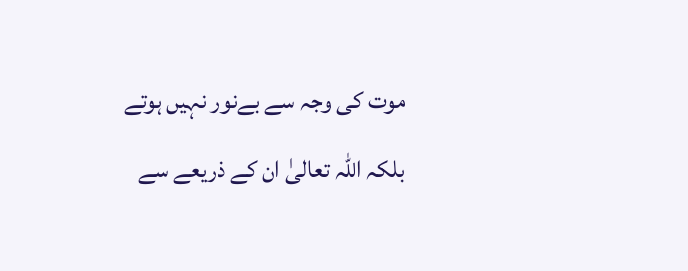موت کی وجہ سے بےنور نہیں ہوتے بلکہ اللہ تعالیٰ ان کے ذریعے سے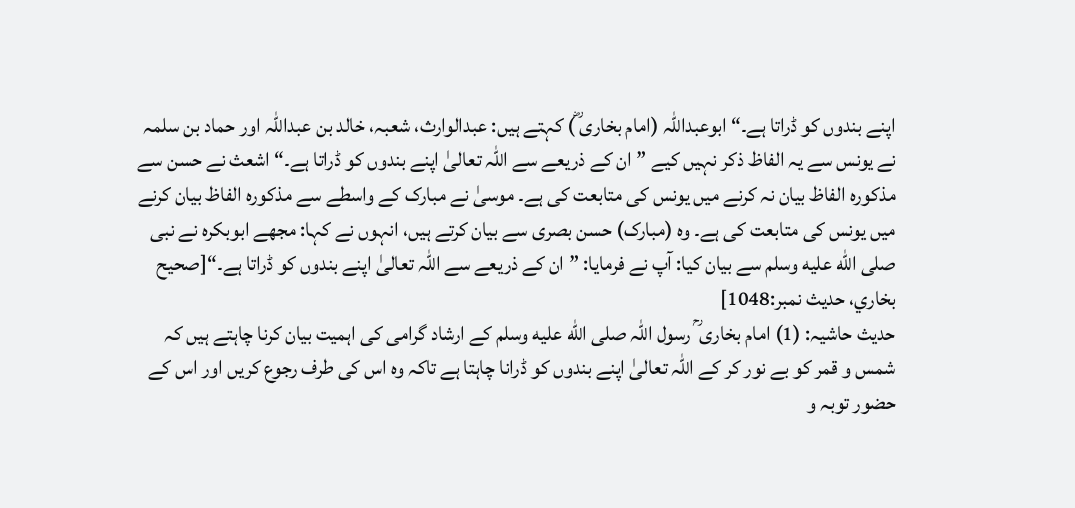اپنے بندوں کو ڈراتا ہے۔“ ابوعبداللہ (امام بخاری ؓ) کہتے ہیں: عبدالوارث، شعبہ، خالد بن عبداللہ اور حماد بن سلمہ نے یونس سے یہ الفاظ ذکر نہیں کیے ”ان کے ذریعے سے اللہ تعالیٰ اپنے بندوں کو ڈراتا ہے۔“ اشعث نے حسن سے مذکورہ الفاظ بیان نہ کرنے میں یونس کی متابعت کی ہے۔ موسیٰ نے مبارک کے واسطے سے مذکورہ الفاظ بیان کرنے میں یونس کی متابعت کی ہے۔ وہ (مبارک) حسن بصری سے بیان کرتے ہیں، انہوں نے کہا: مجھے ابوبکرہ نے نبی صلى الله عليه وسلم سے بیان کیا: آپ نے فرمایا: ”ان کے ذریعے سے اللہ تعالیٰ اپنے بندوں کو ڈراتا ہے۔“[صحيح بخاري، حديث نمبر:1048]
حدیث حاشیہ: (1) امام بخاری ؒ رسول اللہ صلى الله عليه وسلم کے ارشاد گرامی کی اہمیت بیان کرنا چاہتے ہیں کہ شمس و قمر کو بے نور کر کے اللہ تعالیٰ اپنے بندوں کو ڈرانا چاہتا ہے تاکہ وہ اس کی طرف رجوع کریں اور اس کے حضور توبہ و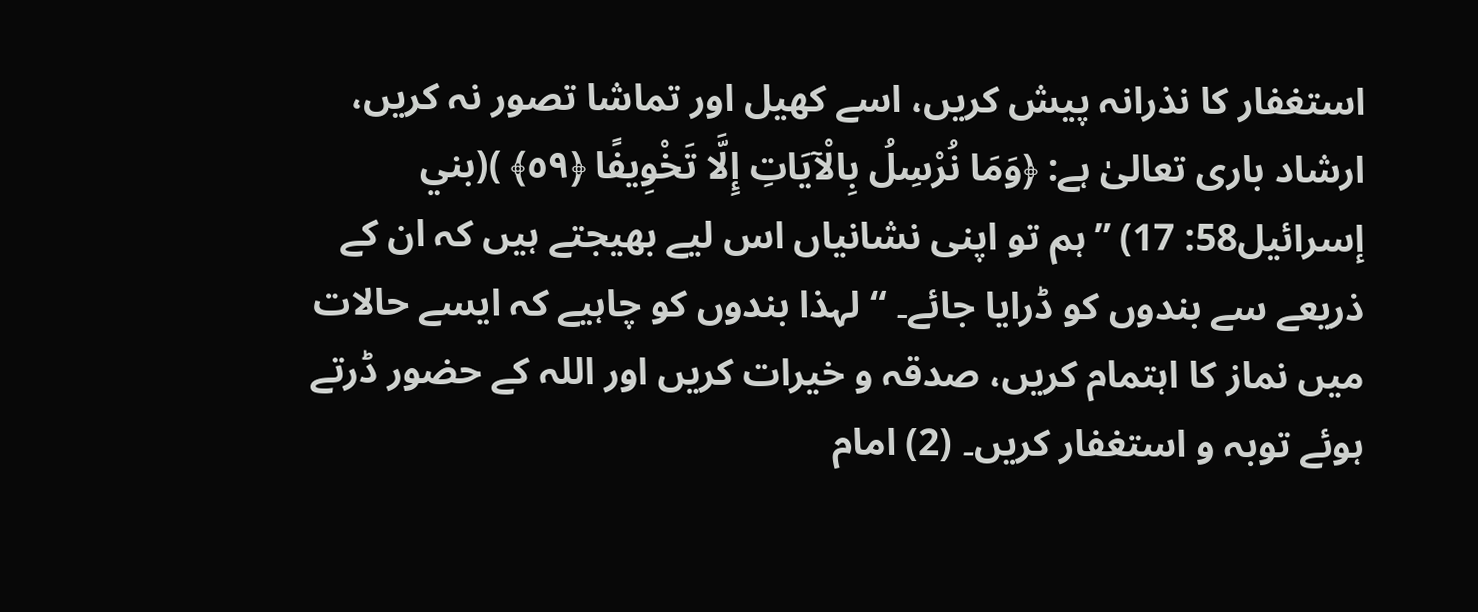استغفار کا نذرانہ پیش کریں، اسے کھیل اور تماشا تصور نہ کریں، ارشاد باری تعالیٰ ہے: ﴿وَمَا نُرْسِلُ بِالْآيَاتِ إِلَّا تَخْوِيفًا ﴿٥٩﴾ )(بني إسرائیل58: 17) ”ہم تو اپنی نشانیاں اس لیے بھیجتے ہیں کہ ان کے ذریعے سے بندوں کو ڈرایا جائے۔ “ لہذا بندوں کو چاہیے کہ ایسے حالات میں نماز کا اہتمام کریں، صدقہ و خیرات کریں اور اللہ کے حضور ڈرتے ہوئے توبہ و استغفار کریں۔ (2) امام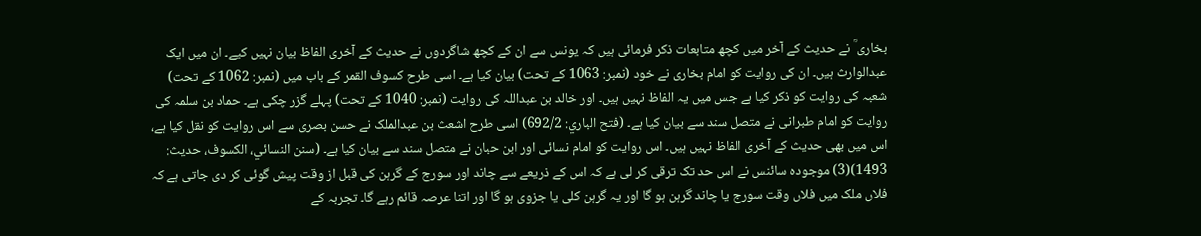بخاری ؒ نے حدیث کے آخر میں کچھ متابعات ذکر فرمائی ہیں کہ یونس سے ان کے کچھ شاگردوں نے حدیث کے آخری الفاظ بیان نہیں کیے۔ ان میں ایک عبدالوارث ہیں۔ ان کی روایت کو امام بخاری نے خود (نمبر: 1063 کے تحت) بیان کیا ہے۔ اسی طرح کسوف القمر کے باب میں (نمبر: 1062 کے تحت) شعبہ کی روایت کو ذکر کیا ہے جس میں یہ الفاظ نہیں ہیں۔ اور خالد بن عبداللہ کی روایت (نمبر: 1040 کے تحت) پہلے گزر چکی ہے۔ حماد بن سلمہ کی روایت کو امام طبرانی نے متصل سند سے بیان کیا ہے۔ (فتح الباري: 692/2) اسی طرح اشعث بن عبدالملک نے حسن بصری سے اس روایت کو نقل کیا ہے، اس میں بھی حدیث کے آخری الفاظ نہیں ہیں۔ اس روایت کو امام نسائی اور ابن حبان نے متصل سند سے بیان کیا ہے۔ (سنن النسائي، الکسوف، حدیث: 1493)(3) موجودہ سائنس نے اس حد تک ترقی کر لی ہے کہ اس کے ذریعے سے چاند اور سورج کے گرہن کی قبل از وقت پیش گوئی کر دی جاتی ہے کہ فلاں ملک میں فلاں وقت سورج یا چاند گرہن ہو گا اور یہ گرہن کلی یا جزوی ہو گا اور اتنا عرصہ قائم رہے گا۔ تجربہ کے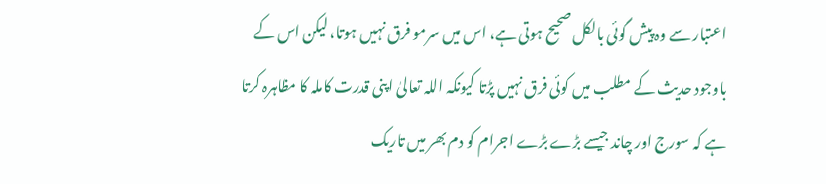اعتبار سے وہ پیش گوئی بالکل صحیح ہوتی ہے، اس میں سرمو فرق نہیں ہوتا، لیکن اس کے باوجود حدیث کے مطلب میں کوئی فرق نہیں پڑتا کیونکہ اللہ تعالیٰ اپنی قدرت کاملہ کا مظاہرہ کرتا ہے کہ سورج اور چاند جیسے بڑے بڑے اجرام کو دم بھر میں تاریک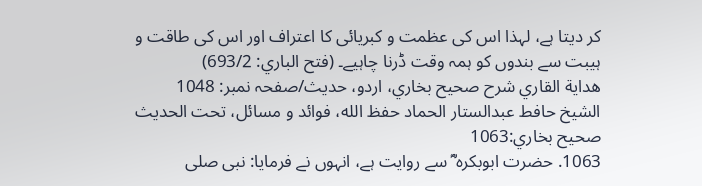کر دیتا ہے، لہذا اس کی عظمت و کبریائی کا اعتراف اور اس کی طاقت و ہیبت سے بندوں کو ہمہ وقت ڈرنا چاہیے۔ (فتح الباري: 693/2)
هداية القاري شرح صحيح بخاري، اردو، حدیث/صفحہ نمبر: 1048
الشيخ حافط عبدالستار الحماد حفظ الله، فوائد و مسائل، تحت الحديث صحيح بخاري:1063
1063. حضرت ابوبکرہ ؓ سے روایت ہے، انہوں نے فرمایا: نبی صلى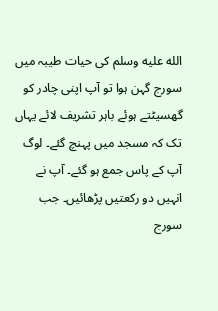الله عليه وسلم کی حیات طیبہ میں سورج گہن ہوا تو آپ اپنی چادر کو گھسیٹتے ہوئے باہر تشریف لائے یہاں تک کہ مسجد میں پہنچ گئے۔ لوگ آپ کے پاس جمع ہو گئے۔ آپ نے انہیں دو رکعتیں پڑھائیں۔ جب سورج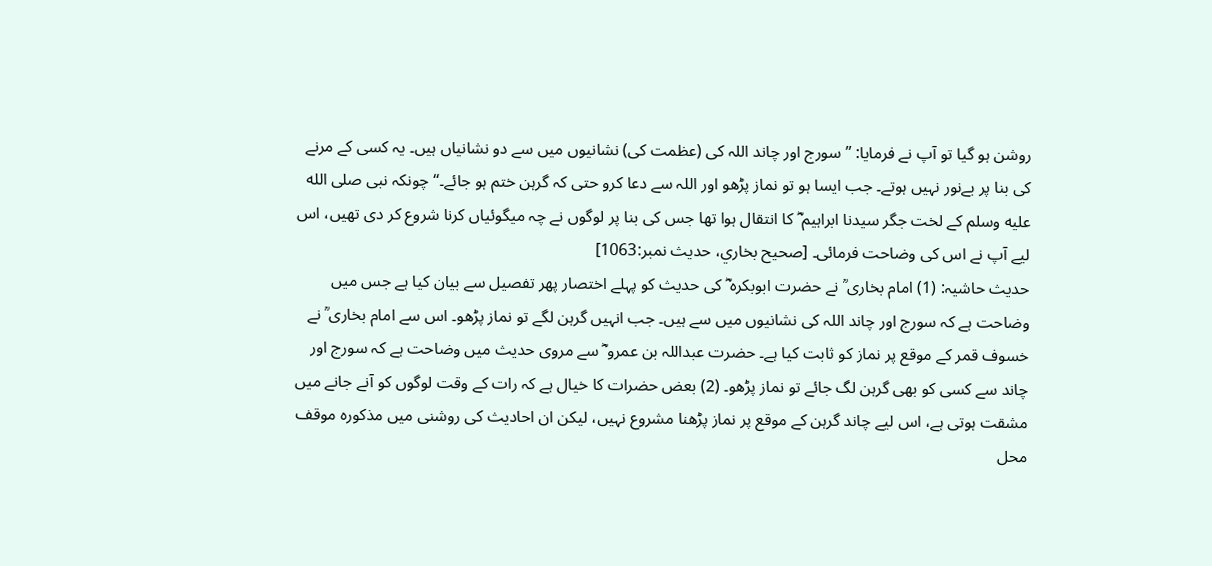روشن ہو گیا تو آپ نے فرمایا: ”سورج اور چاند اللہ کی (عظمت کی) نشانیوں میں سے دو نشانیاں ہیں۔ یہ کسی کے مرنے کی بنا پر بےنور نہیں ہوتے۔ جب ایسا ہو تو نماز پڑھو اور اللہ سے دعا کرو حتی کہ گرہن ختم ہو جائے۔“ چونکہ نبی صلى الله عليه وسلم کے لخت جگر سیدنا ابراہیم ؓ کا انتقال ہوا تھا جس کی بنا پر لوگوں نے چہ میگوئیاں کرنا شروع کر دی تھیں، اس لیے آپ نے اس کی وضاحت فرمائی۔ [صحيح بخاري، حديث نمبر:1063]
حدیث حاشیہ: (1) امام بخاری ؒ نے حضرت ابوبکرہ ؓ کی حدیث کو پہلے اختصار پھر تفصیل سے بیان کیا ہے جس میں وضاحت ہے کہ سورج اور چاند اللہ کی نشانیوں میں سے ہیں۔ جب انہیں گرہن لگے تو نماز پڑھو۔ اس سے امام بخاری ؒ نے خسوف قمر کے موقع پر نماز کو ثابت کیا ہے۔ حضرت عبداللہ بن عمرو ؓ سے مروی حدیث میں وضاحت ہے کہ سورج اور چاند سے کسی کو بھی گرہن لگ جائے تو نماز پڑھو۔ (2) بعض حضرات کا خیال ہے کہ رات کے وقت لوگوں کو آنے جانے میں مشقت ہوتی ہے، اس لیے چاند گرہن کے موقع پر نماز پڑھنا مشروع نہیں، لیکن ان احادیث کی روشنی میں مذکورہ موقف محل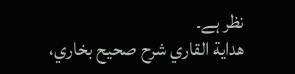نظر ہے۔
هداية القاري شرح صحيح بخاري،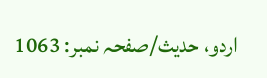اردو، حدیث/صفحہ نمبر: 1063